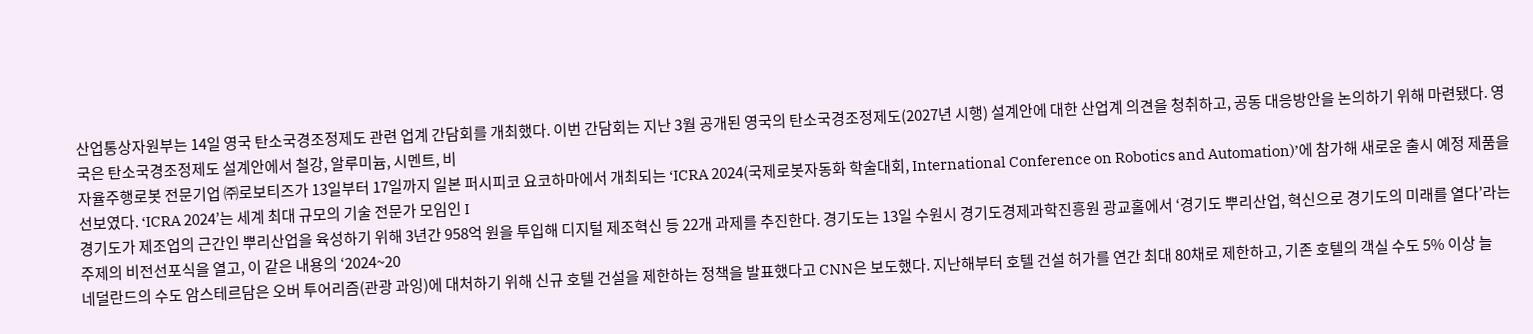산업통상자원부는 14일 영국 탄소국경조정제도 관련 업계 간담회를 개최했다. 이번 간담회는 지난 3월 공개된 영국의 탄소국경조정제도(2027년 시행) 설계안에 대한 산업계 의견을 청취하고, 공동 대응방안을 논의하기 위해 마련됐다. 영국은 탄소국경조정제도 설계안에서 철강, 알루미늄, 시멘트, 비
자율주행로봇 전문기업 ㈜로보티즈가 13일부터 17일까지 일본 퍼시피코 요코하마에서 개최되는 ‘ICRA 2024(국제로봇자동화 학술대회, International Conference on Robotics and Automation)’에 참가해 새로운 출시 예정 제품을 선보였다. ‘ICRA 2024’는 세계 최대 규모의 기술 전문가 모임인 I
경기도가 제조업의 근간인 뿌리산업을 육성하기 위해 3년간 958억 원을 투입해 디지털 제조혁신 등 22개 과제를 추진한다. 경기도는 13일 수원시 경기도경제과학진흥원 광교홀에서 ‘경기도 뿌리산업, 혁신으로 경기도의 미래를 열다’라는 주제의 비전선포식을 열고, 이 같은 내용의 ‘2024~20
네덜란드의 수도 암스테르담은 오버 투어리즘(관광 과잉)에 대처하기 위해 신규 호텔 건설을 제한하는 정책을 발표했다고 CNN은 보도했다. 지난해부터 호텔 건설 허가를 연간 최대 80채로 제한하고, 기존 호텔의 객실 수도 5% 이상 늘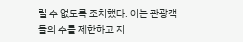릴 수 없도록 조치했다. 이는 관광객들의 수를 제한하고 지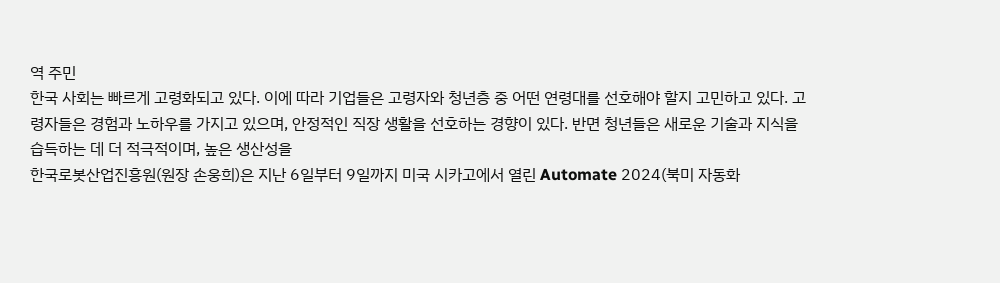역 주민
한국 사회는 빠르게 고령화되고 있다. 이에 따라 기업들은 고령자와 청년층 중 어떤 연령대를 선호해야 할지 고민하고 있다. 고령자들은 경험과 노하우를 가지고 있으며, 안정적인 직장 생활을 선호하는 경향이 있다. 반면 청년들은 새로운 기술과 지식을 습득하는 데 더 적극적이며, 높은 생산성을
한국로봇산업진흥원(원장 손웅희)은 지난 6일부터 9일까지 미국 시카고에서 열린 Automate 2024(북미 자동화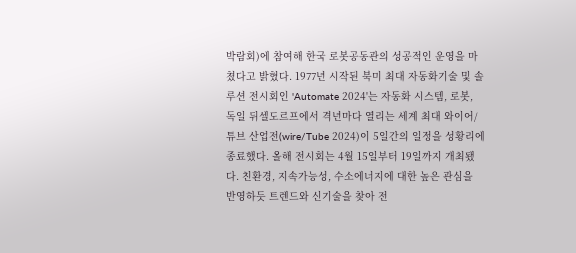박람회)에 참여해 한국 로봇공동관의 성공적인 운영을 마쳤다고 밝혔다. 1977년 시작된 북미 최대 자동화기술 및 솔루션 전시회인 'Automate 2024'는 자동화 시스템, 로봇,
독일 뒤셀도르프에서 격년마다 열리는 세계 최대 와이어/튜브 산업전(wire/Tube 2024)이 5일간의 일정을 성황리에 종료했다. 올해 전시회는 4월 15일부터 19일까지 개최됐다. 친환경, 지속가능성, 수소에너지에 대한 높은 관심을 반영하듯 트렌드와 신기술을 찾아 전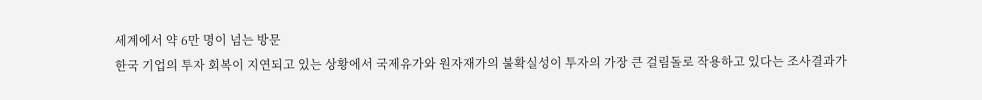세계에서 약 6만 명이 넘는 방문
한국 기업의 투자 회복이 지연되고 있는 상황에서 국제유가와 원자재가의 불확실성이 투자의 가장 큰 걸림돌로 작용하고 있다는 조사결과가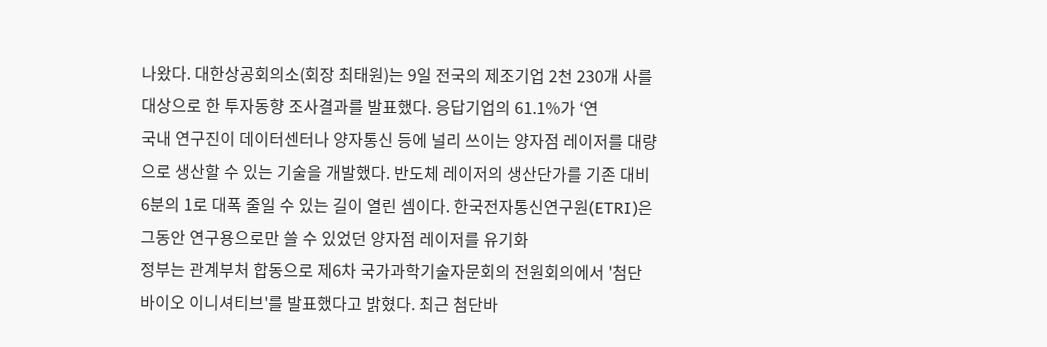나왔다. 대한상공회의소(회장 최태원)는 9일 전국의 제조기업 2천 230개 사를 대상으로 한 투자동향 조사결과를 발표했다. 응답기업의 61.1%가 ‘연
국내 연구진이 데이터센터나 양자통신 등에 널리 쓰이는 양자점 레이저를 대량으로 생산할 수 있는 기술을 개발했다. 반도체 레이저의 생산단가를 기존 대비 6분의 1로 대폭 줄일 수 있는 길이 열린 셈이다. 한국전자통신연구원(ETRI)은 그동안 연구용으로만 쓸 수 있었던 양자점 레이저를 유기화
정부는 관계부처 합동으로 제6차 국가과학기술자문회의 전원회의에서 '첨단바이오 이니셔티브'를 발표했다고 밝혔다. 최근 첨단바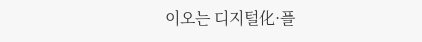이오는 디지털化·플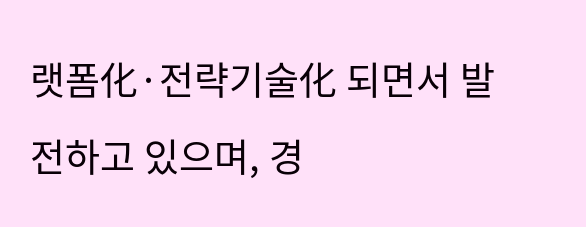랫폼化·전략기술化 되면서 발전하고 있으며, 경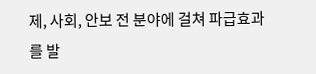제, 사회, 안보 전 분야에 걸쳐 파급효과를 발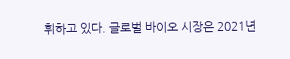휘하고 있다. 글로벌 바이오 시장은 2021년